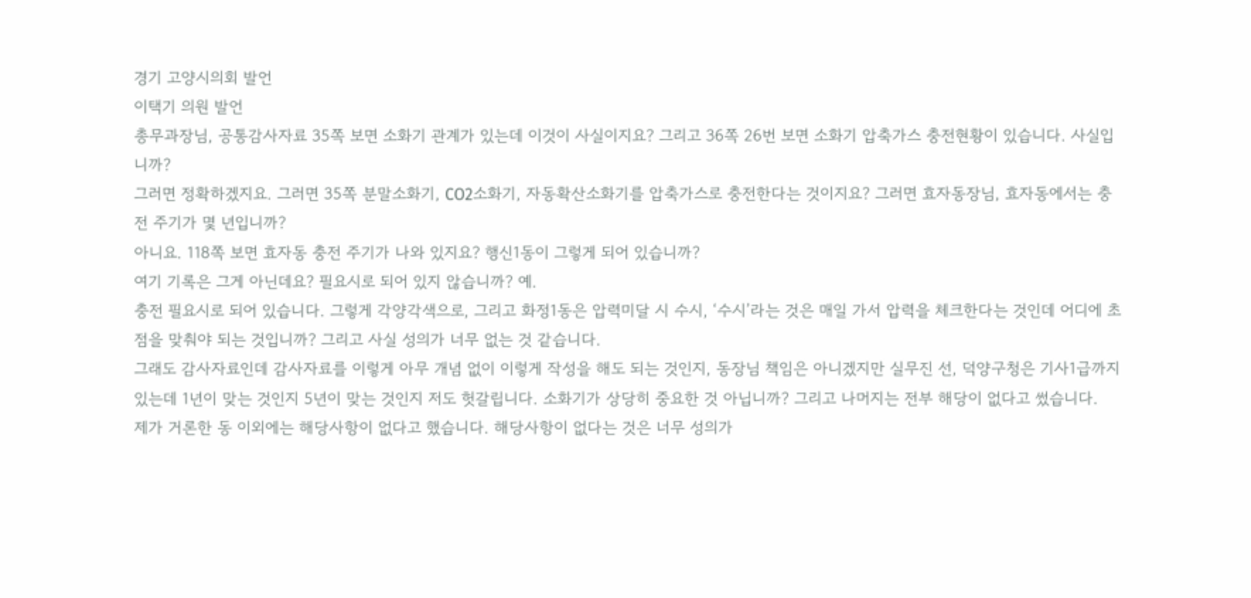경기 고양시의회 발언
이택기 의원 발언
총무과장님, 공통감사자료 35쪽 보면 소화기 관계가 있는데 이것이 사실이지요? 그리고 36쪽 26번 보면 소화기 압축가스 충전현황이 있습니다. 사실입니까?
그러면 정확하겠지요. 그러면 35쪽 분말소화기, CO2소화기, 자동확산소화기를 압축가스로 충전한다는 것이지요? 그러면 효자동장님, 효자동에서는 충전 주기가 몇 년입니까?
아니요. 118쪽 보면 효자동 충전 주기가 나와 있지요? 행신1동이 그렇게 되어 있습니까?
여기 기록은 그게 아닌데요? 필요시로 되어 있지 않습니까? 예.
충전 필요시로 되어 있습니다. 그렇게 각양각색으로, 그리고 화정1동은 압력미달 시 수시, ‘수시’라는 것은 매일 가서 압력을 체크한다는 것인데 어디에 초점을 맞춰야 되는 것입니까? 그리고 사실 성의가 너무 없는 것 같습니다.
그래도 감사자료인데 감사자료를 이렇게 아무 개념 없이 이렇게 작성을 해도 되는 것인지, 동장님 책임은 아니겠지만 실무진 선, 덕양구청은 기사1급까지 있는데 1년이 맞는 것인지 5년이 맞는 것인지 저도 헛갈립니다. 소화기가 상당히 중요한 것 아닙니까? 그리고 나머지는 전부 해당이 없다고 썼습니다.
제가 거론한 동 이외에는 해당사항이 없다고 했습니다. 해당사항이 없다는 것은 너무 성의가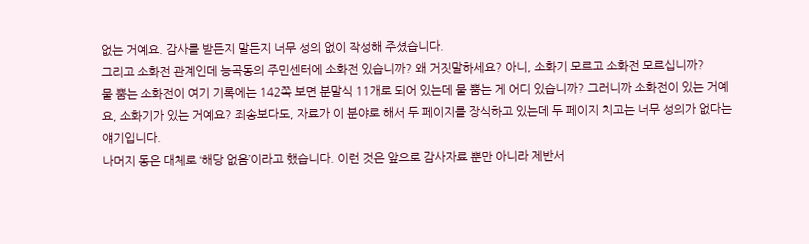없는 거예요. 감사를 받든지 말든지 너무 성의 없이 작성해 주셨습니다.
그리고 소화전 관계인데 능곡동의 주민센터에 소화전 있습니까? 왜 거짓말하세요? 아니, 소화기 모르고 소화전 모르십니까?
물 뿜는 소화전이 여기 기록에는 142쪽 보면 분말식 11개로 되어 있는데 물 뿜는 게 어디 있습니까? 그러니까 소화전이 있는 거예요, 소화기가 있는 거예요? 죄송보다도, 자료가 이 분야로 해서 두 페이지를 장식하고 있는데 두 페이지 치고는 너무 성의가 없다는 얘기입니다.
나머지 동은 대체로 ‘해당 없음’이라고 했습니다. 이런 것은 앞으로 감사자료 뿐만 아니라 제반서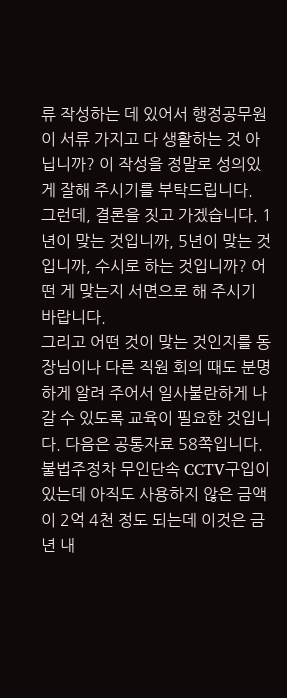류 작성하는 데 있어서 행정공무원이 서류 가지고 다 생활하는 것 아닙니까? 이 작성을 정말로 성의있게 잘해 주시기를 부탁드립니다.
그런데, 결론을 짓고 가겠습니다. 1년이 맞는 것입니까, 5년이 맞는 것입니까, 수시로 하는 것입니까? 어떤 게 맞는지 서면으로 해 주시기 바랍니다.
그리고 어떤 것이 맞는 것인지를 동장님이나 다른 직원 회의 때도 분명하게 알려 주어서 일사불란하게 나갈 수 있도록 교육이 필요한 것입니다. 다음은 공통자료 58쪽입니다. 불법주정차 무인단속 CCTV구입이 있는데 아직도 사용하지 않은 금액이 2억 4천 정도 되는데 이것은 금년 내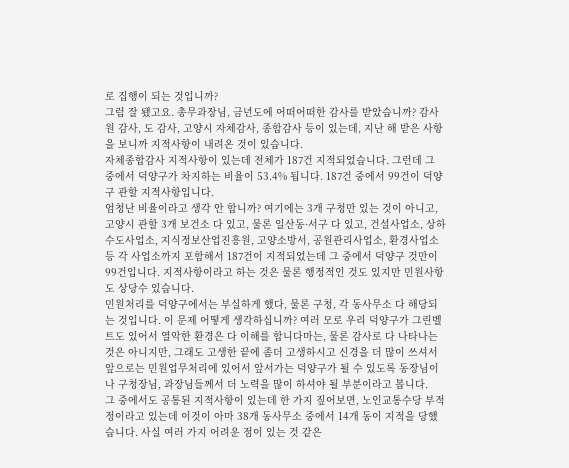로 집행이 되는 것입니까?
그럼 잘 됐고요. 총무과장님, 금년도에 어떠어떠한 감사를 받았습니까? 감사원 감사, 도 감사, 고양시 자체감사, 종합감사 등이 있는데, 지난 해 받은 사항을 보니까 지적사항이 내려온 것이 있습니다.
자체종합감사 지적사항이 있는데 전체가 187건 지적되었습니다. 그런데 그 중에서 덕양구가 차지하는 비율이 53.4% 됩니다. 187건 중에서 99건이 덕양구 관할 지적사항입니다.
엄청난 비율이라고 생각 안 합니까? 여기에는 3개 구청만 있는 것이 아니고, 고양시 관할 3개 보건소 다 있고, 물론 일산동·서구 다 있고, 건설사업소, 상하수도사업소, 지식정보산업진흥원, 고양소방서, 공원관리사업소, 환경사업소 등 각 사업소까지 포함해서 187건이 지적되었는데 그 중에서 덕양구 것만이 99건입니다. 지적사항이라고 하는 것은 물론 행정적인 것도 있지만 민원사항도 상당수 있습니다.
민원처리를 덕양구에서는 부실하게 했다, 물론 구청, 각 동사무소 다 해당되는 것입니다. 이 문제 어떻게 생각하십니까? 여러 모로 우리 덕양구가 그린벨트도 있어서 열악한 환경은 다 이해를 합니다마는, 물론 감사로 다 나타나는 것은 아니지만, 그래도 고생한 끝에 좀더 고생하시고 신경을 더 많이 쓰셔서 앞으로는 민원업무처리에 있어서 앞서가는 덕양구가 될 수 있도록 동장님이나 구청장님, 과장님들께서 더 노력을 많이 하셔야 될 부분이라고 봅니다.
그 중에서도 공통된 지적사항이 있는데 한 가지 짚어보면, 노인교통수당 부적정이라고 있는데 이것이 아마 38개 동사무소 중에서 14개 동이 지적을 당했습니다. 사실 여러 가지 어려운 점이 있는 것 같은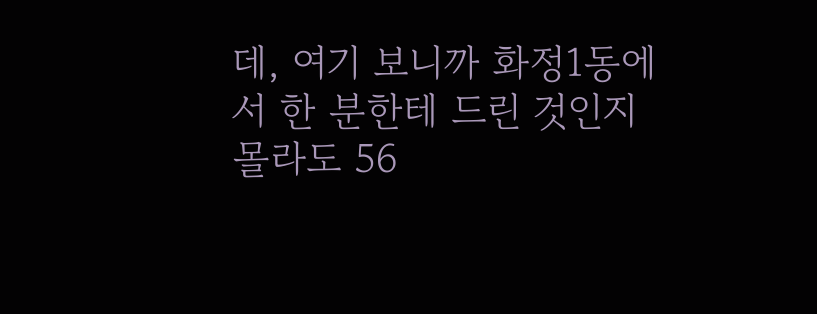데, 여기 보니까 화정1동에서 한 분한테 드린 것인지 몰라도 56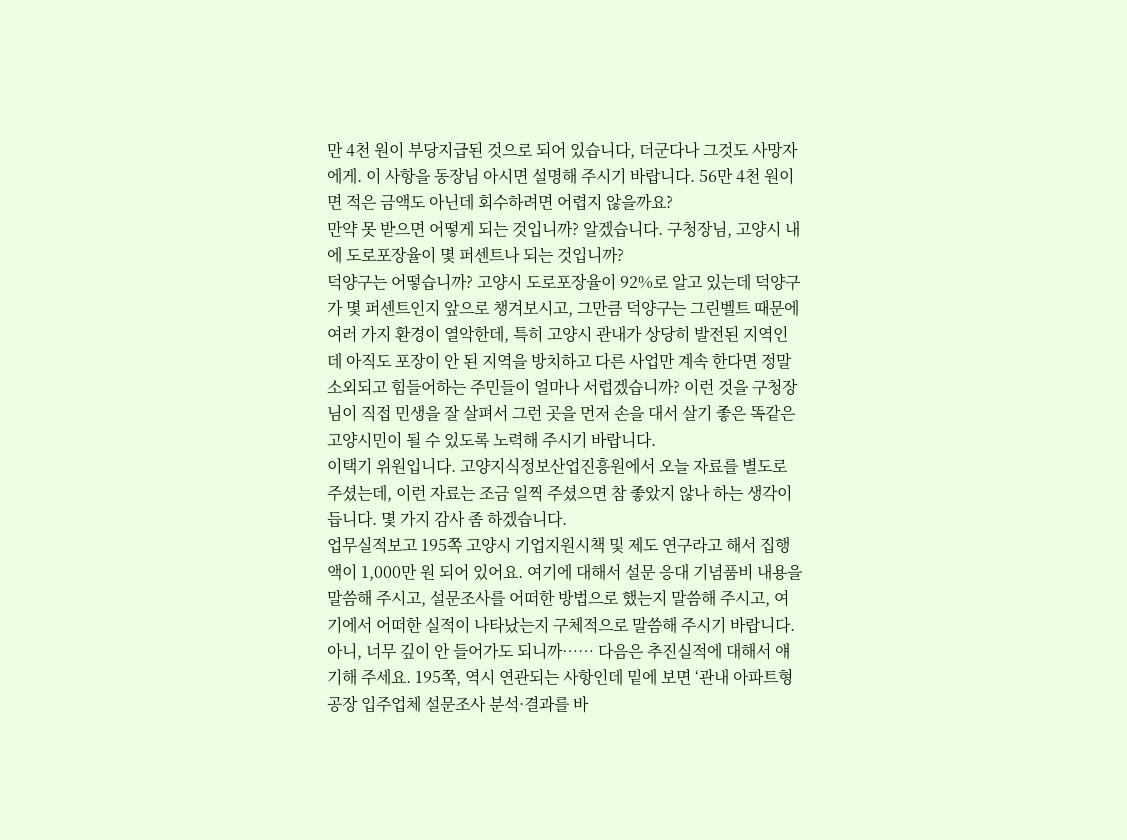만 4천 원이 부당지급된 것으로 되어 있습니다, 더군다나 그것도 사망자에게. 이 사항을 동장님 아시면 설명해 주시기 바랍니다. 56만 4천 원이면 적은 금액도 아닌데 회수하려면 어렵지 않을까요?
만약 못 받으면 어떻게 되는 것입니까? 알겠습니다. 구청장님, 고양시 내에 도로포장율이 몇 퍼센트나 되는 것입니까?
덕양구는 어떻습니까? 고양시 도로포장율이 92%로 알고 있는데 덕양구가 몇 퍼센트인지 앞으로 챙겨보시고, 그만큼 덕양구는 그린벨트 때문에 여러 가지 환경이 열악한데, 특히 고양시 관내가 상당히 발전된 지역인데 아직도 포장이 안 된 지역을 방치하고 다른 사업만 계속 한다면 정말 소외되고 힘들어하는 주민들이 얼마나 서럽겠습니까? 이런 것을 구청장님이 직접 민생을 잘 살펴서 그런 곳을 먼저 손을 대서 살기 좋은 똑같은 고양시민이 될 수 있도록 노력해 주시기 바랍니다.
이택기 위원입니다. 고양지식정보산업진흥원에서 오늘 자료를 별도로 주셨는데, 이런 자료는 조금 일찍 주셨으면 참 좋았지 않나 하는 생각이 듭니다. 몇 가지 감사 좀 하겠습니다.
업무실적보고 195쪽 고양시 기업지원시책 및 제도 연구라고 해서 집행액이 1,000만 원 되어 있어요. 여기에 대해서 설문 응대 기념품비 내용을 말씀해 주시고, 설문조사를 어떠한 방법으로 했는지 말씀해 주시고, 여기에서 어떠한 실적이 나타났는지 구체적으로 말씀해 주시기 바랍니다. 아니, 너무 깊이 안 들어가도 되니까…… 다음은 추진실적에 대해서 얘기해 주세요. 195쪽, 역시 연관되는 사항인데 밑에 보면 ‘관내 아파트형공장 입주업체 설문조사 분석·결과를 바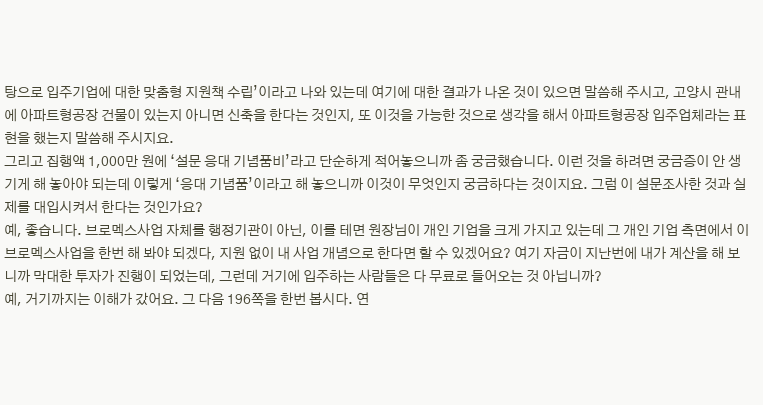탕으로 입주기업에 대한 맞춤형 지원책 수립’이라고 나와 있는데 여기에 대한 결과가 나온 것이 있으면 말씀해 주시고, 고양시 관내에 아파트형공장 건물이 있는지 아니면 신축을 한다는 것인지, 또 이것을 가능한 것으로 생각을 해서 아파트형공장 입주업체라는 표현을 했는지 말씀해 주시지요.
그리고 집행액 1,000만 원에 ‘설문 응대 기념품비’라고 단순하게 적어놓으니까 좀 궁금했습니다. 이런 것을 하려면 궁금증이 안 생기게 해 놓아야 되는데 이렇게 ‘응대 기념품’이라고 해 놓으니까 이것이 무엇인지 궁금하다는 것이지요. 그럼 이 설문조사한 것과 실제를 대입시켜서 한다는 것인가요?
예, 좋습니다. 브로멕스사업 자체를 행정기관이 아닌, 이를 테면 원장님이 개인 기업을 크게 가지고 있는데 그 개인 기업 측면에서 이 브로멕스사업을 한번 해 봐야 되겠다, 지원 없이 내 사업 개념으로 한다면 할 수 있겠어요? 여기 자금이 지난번에 내가 계산을 해 보니까 막대한 투자가 진행이 되었는데, 그런데 거기에 입주하는 사람들은 다 무료로 들어오는 것 아닙니까?
예, 거기까지는 이해가 갔어요. 그 다음 196쪽을 한번 봅시다. 연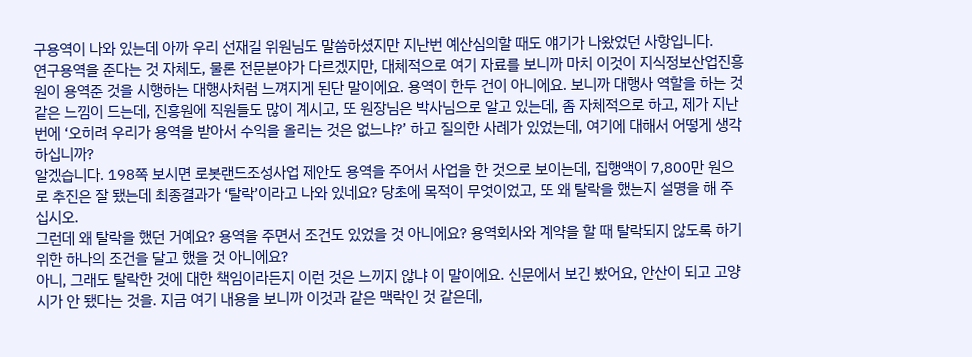구용역이 나와 있는데 아까 우리 선재길 위원님도 말씀하셨지만 지난번 예산심의할 때도 얘기가 나왔었던 사항입니다.
연구용역을 준다는 것 자체도, 물론 전문분야가 다르겠지만, 대체적으로 여기 자료를 보니까 마치 이것이 지식정보산업진흥원이 용역준 것을 시행하는 대행사처럼 느껴지게 된단 말이에요. 용역이 한두 건이 아니에요. 보니까 대행사 역할을 하는 것 같은 느낌이 드는데, 진흥원에 직원들도 많이 계시고, 또 원장님은 박사님으로 알고 있는데, 좀 자체적으로 하고, 제가 지난번에 ‘오히려 우리가 용역을 받아서 수익을 올리는 것은 없느냐?’ 하고 질의한 사례가 있었는데, 여기에 대해서 어떻게 생각하십니까?
알겠습니다. 198쪽 보시면 로봇랜드조성사업 제안도 용역을 주어서 사업을 한 것으로 보이는데, 집행액이 7,800만 원으로 추진은 잘 됐는데 최종결과가 ‘탈락’이라고 나와 있네요? 당초에 목적이 무엇이었고, 또 왜 탈락을 했는지 설명을 해 주십시오.
그런데 왜 탈락을 했던 거예요? 용역을 주면서 조건도 있었을 것 아니에요? 용역회사와 계약을 할 때 탈락되지 않도록 하기 위한 하나의 조건을 달고 했을 것 아니에요?
아니, 그래도 탈락한 것에 대한 책임이라든지 이런 것은 느끼지 않냐 이 말이에요. 신문에서 보긴 봤어요, 안산이 되고 고양시가 안 됐다는 것을. 지금 여기 내용을 보니까 이것과 같은 맥락인 것 같은데,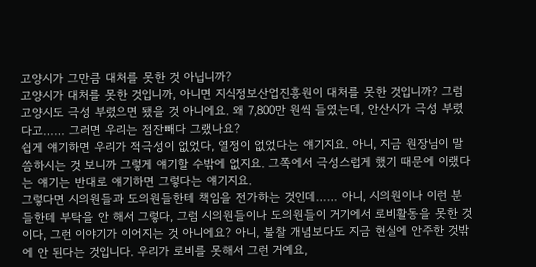고양시가 그만큼 대처를 못한 것 아닙니까?
고양시가 대처를 못한 것입니까, 아니면 지식정보산업진흥원이 대처를 못한 것입니까? 그럼 고양시도 극성 부렸으면 됐을 것 아니에요. 왜 7,800만 원씩 들였는데, 안산시가 극성 부렸다고…… 그러면 우리는 점잔빼다 그랬나요?
쉽게 얘기하면 우리가 적극성이 없었다, 열정이 없었다는 얘기지요. 아니, 지금 원장님이 말씀하시는 것 보니까 그렇게 얘기할 수밖에 없지요. 그쪽에서 극성스럽게 했기 때문에 이랬다는 얘기는 반대로 얘기하면 그렇다는 얘기지요.
그렇다면 시의원들과 도의원들한테 책임을 전가하는 것인데…… 아니, 시의원이나 이런 분들한테 부탁을 안 해서 그렇다, 그럼 시의원들이나 도의원들이 거기에서 로비활동을 못한 것이다, 그런 이야기가 이어지는 것 아니에요? 아니, 불찰 개념보다도 지금 현실에 안주한 것밖에 안 된다는 것입니다. 우리가 로비를 못해서 그런 거예요,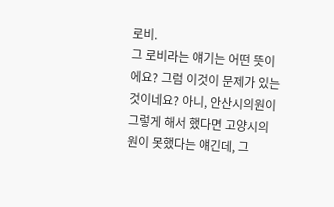로비.
그 로비라는 얘기는 어떤 뜻이에요? 그럼 이것이 문제가 있는 것이네요? 아니, 안산시의원이 그렇게 해서 했다면 고양시의원이 못했다는 얘긴데, 그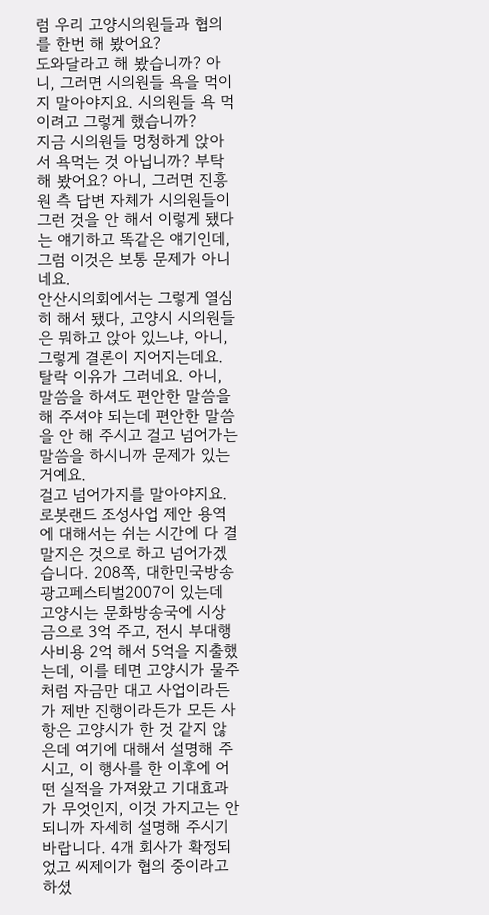럼 우리 고양시의원들과 협의를 한번 해 봤어요?
도와달라고 해 봤습니까? 아니, 그러면 시의원들 욕을 먹이지 말아야지요. 시의원들 욕 먹이려고 그렇게 했습니까?
지금 시의원들 멍청하게 앉아서 욕먹는 것 아닙니까? 부탁해 봤어요? 아니, 그러면 진흥원 측 답변 자체가 시의원들이 그런 것을 안 해서 이렇게 됐다는 얘기하고 똑같은 얘기인데, 그럼 이것은 보통 문제가 아니네요.
안산시의회에서는 그렇게 열심히 해서 됐다, 고양시 시의원들은 뭐하고 앉아 있느냐, 아니, 그렇게 결론이 지어지는데요. 탈락 이유가 그러네요. 아니, 말씀을 하셔도 편안한 말씀을 해 주셔야 되는데 편안한 말씀을 안 해 주시고 걸고 넘어가는 말씀을 하시니까 문제가 있는 거예요.
걸고 넘어가지를 말아야지요. 로봇랜드 조성사업 제안 용역에 대해서는 쉬는 시간에 다 결말지은 것으로 하고 넘어가겠습니다. 208쪽, 대한민국방송광고페스티벌2007이 있는데 고양시는 문화방송국에 시상금으로 3억 주고, 전시 부대행사비용 2억 해서 5억을 지출했는데, 이를 테면 고양시가 물주처럼 자금만 대고 사업이라든가 제반 진행이라든가 모든 사항은 고양시가 한 것 같지 않은데 여기에 대해서 설명해 주시고, 이 행사를 한 이후에 어떤 실적을 가져왔고 기대효과가 무엇인지, 이것 가지고는 안 되니까 자세히 설명해 주시기 바랍니다. 4개 회사가 확정되었고 씨제이가 협의 중이라고 하셨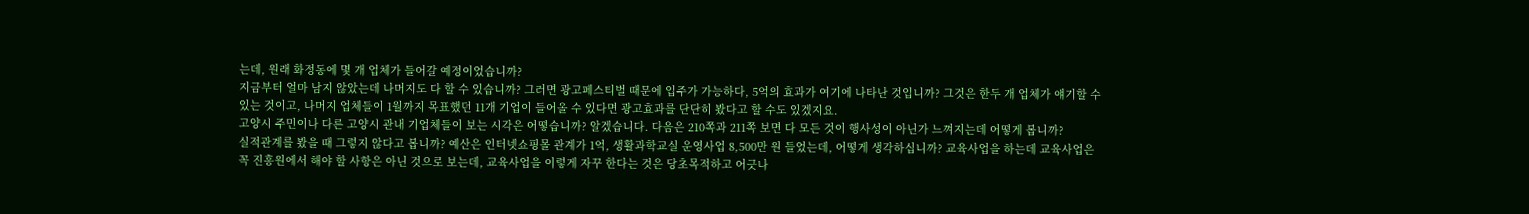는데, 원래 화정동에 몇 개 업체가 들어갈 예정이었습니까?
지금부터 얼마 남지 않았는데 나머지도 다 할 수 있습니까? 그러면 광고페스티벌 때문에 입주가 가능하다, 5억의 효과가 여기에 나타난 것입니까? 그것은 한두 개 업체가 얘기할 수 있는 것이고, 나머지 업체들이 1월까지 목표했던 11개 기업이 들어올 수 있다면 광고효과를 단단히 봤다고 할 수도 있겠지요.
고양시 주민이나 다른 고양시 관내 기업체들이 보는 시각은 어떻습니까? 알겠습니다. 다음은 210쪽과 211쪽 보면 다 모든 것이 행사성이 아닌가 느껴지는데 어떻게 봅니까?
실적관계를 봤을 때 그렇지 않다고 봅니까? 예산은 인터넷쇼핑몰 관계가 1억, 생활과학교실 운영사업 8,500만 원 들었는데, 어떻게 생각하십니까? 교육사업을 하는데 교육사업은 꼭 진흥원에서 해야 할 사항은 아닌 것으로 보는데, 교육사업을 이렇게 자꾸 한다는 것은 당초목적하고 어긋나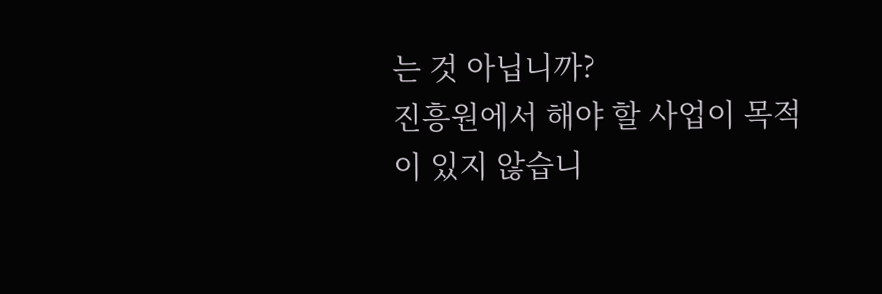는 것 아닙니까?
진흥원에서 해야 할 사업이 목적이 있지 않습니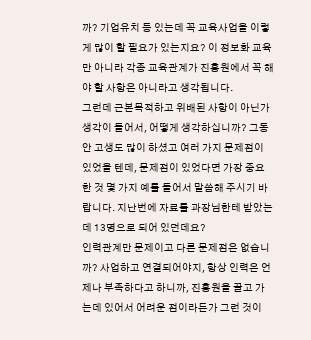까? 기업유치 등 있는데 꼭 교육사업을 이렇게 많이 할 필요가 있는지요? 이 정보화 교육만 아니라 각종 교육관계가 진흥원에서 꼭 해야 할 사항은 아니라고 생각됩니다.
그런데 근본목적하고 위배된 사항이 아닌가 생각이 들어서, 어떻게 생각하십니까? 그동안 고생도 많이 하셨고 여러 가지 문제점이 있었을 텐데, 문제점이 있었다면 가장 중요한 것 몇 가지 예를 들어서 말씀해 주시기 바랍니다. 지난번에 자료를 과장님한테 받았는데 13명으로 되어 있던데요?
인력관계만 문제이고 다른 문제점은 없습니까? 사업하고 연결되어야지, 항상 인력은 언제나 부족하다고 하니까, 진흥원을 끌고 가는데 있어서 어려운 점이라든가 그런 것이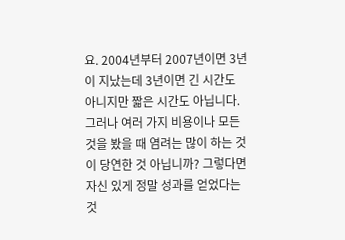요. 2004년부터 2007년이면 3년이 지났는데 3년이면 긴 시간도 아니지만 짧은 시간도 아닙니다.
그러나 여러 가지 비용이나 모든 것을 봤을 때 염려는 많이 하는 것이 당연한 것 아닙니까? 그렇다면 자신 있게 정말 성과를 얻었다는 것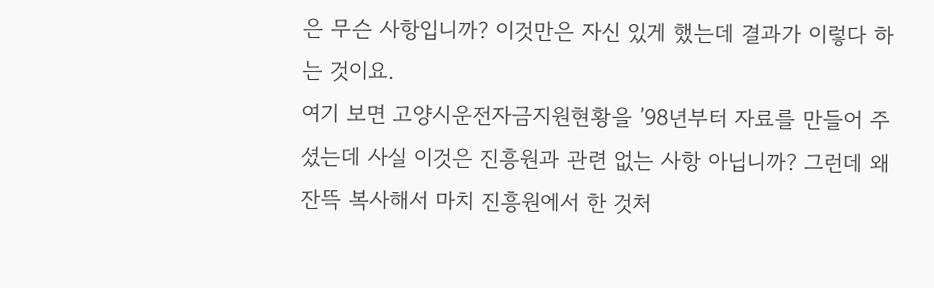은 무슨 사항입니까? 이것만은 자신 있게 했는데 결과가 이렇다 하는 것이요.
여기 보면 고양시운전자금지원현황을 ’98년부터 자료를 만들어 주셨는데 사실 이것은 진흥원과 관련 없는 사항 아닙니까? 그런데 왜 잔뜩 복사해서 마치 진흥원에서 한 것처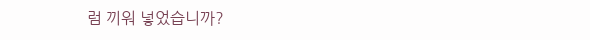럼 끼워 넣었습니까?